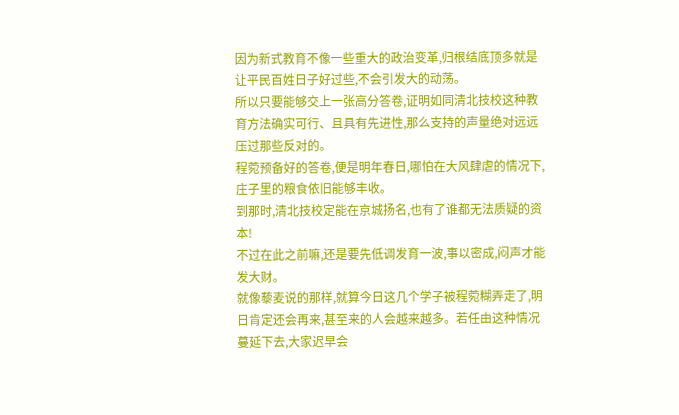因为新式教育不像一些重大的政治变革,归根结底顶多就是让平民百姓日子好过些,不会引发大的动荡。
所以只要能够交上一张高分答卷,证明如同清北技校这种教育方法确实可行、且具有先进性,那么支持的声量绝对远远压过那些反对的。
程菀预备好的答卷,便是明年春日,哪怕在大风肆虐的情况下,庄子里的粮食依旧能够丰收。
到那时,清北技校定能在京城扬名,也有了谁都无法质疑的资本!
不过在此之前嘛,还是要先低调发育一波,事以密成,闷声才能发大财。
就像藜麦说的那样,就算今日这几个学子被程菀糊弄走了,明日肯定还会再来,甚至来的人会越来越多。若任由这种情况蔓延下去,大家迟早会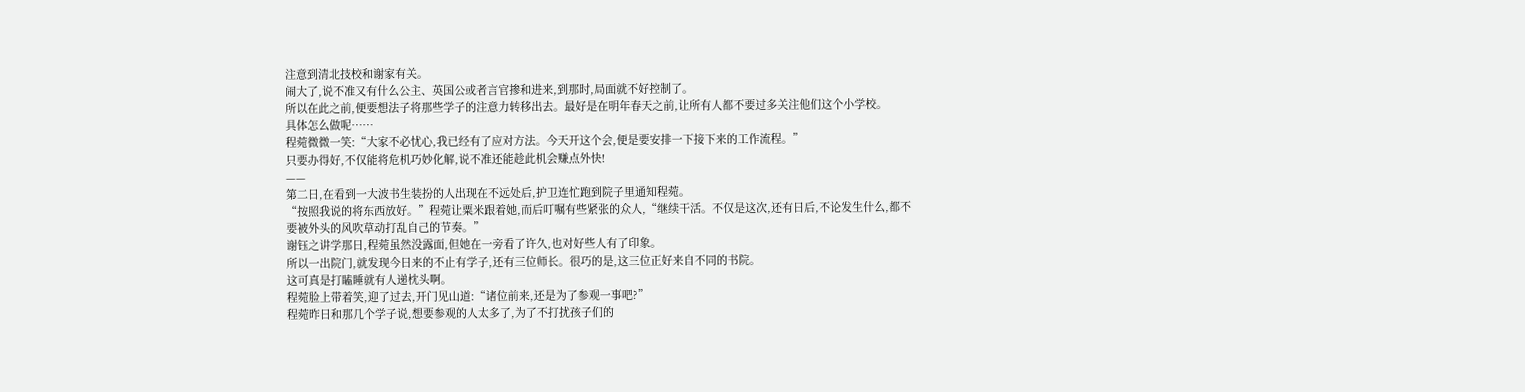注意到清北技校和谢家有关。
闹大了,说不准又有什么公主、英国公或者言官掺和进来,到那时,局面就不好控制了。
所以在此之前,便要想法子将那些学子的注意力转移出去。最好是在明年春天之前,让所有人都不要过多关注他们这个小学校。
具体怎么做呢……
程菀微微一笑:“大家不必忧心,我已经有了应对方法。今天开这个会,便是要安排一下接下来的工作流程。”
只要办得好,不仅能将危机巧妙化解,说不准还能趁此机会赚点外快!
——
第二日,在看到一大波书生装扮的人出现在不远处后,护卫连忙跑到院子里通知程菀。
“按照我说的将东西放好。”程菀让粟米跟着她,而后叮嘱有些紧张的众人,“继续干活。不仅是这次,还有日后,不论发生什么,都不要被外头的风吹草动打乱自己的节奏。”
谢钰之讲学那日,程菀虽然没露面,但她在一旁看了许久,也对好些人有了印象。
所以一出院门,就发现今日来的不止有学子,还有三位师长。很巧的是,这三位正好来自不同的书院。
这可真是打瞌睡就有人递枕头啊。
程菀脸上带着笑,迎了过去,开门见山道:“诸位前来,还是为了参观一事吧?”
程菀昨日和那几个学子说,想要参观的人太多了,为了不打扰孩子们的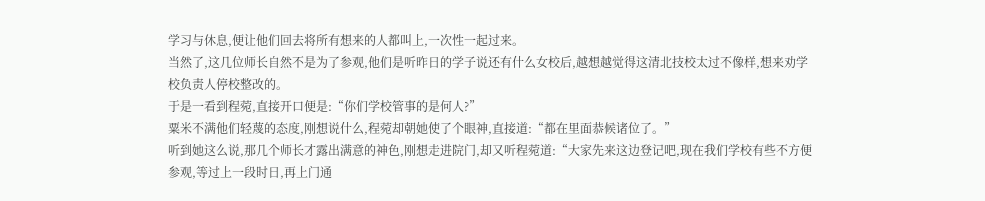学习与休息,便让他们回去将所有想来的人都叫上,一次性一起过来。
当然了,这几位师长自然不是为了参观,他们是听昨日的学子说还有什么女校后,越想越觉得这清北技校太过不像样,想来劝学校负责人停校整改的。
于是一看到程菀,直接开口便是:“你们学校管事的是何人?”
粟米不满他们轻蔑的态度,刚想说什么,程菀却朝她使了个眼神,直接道:“都在里面恭候诸位了。”
听到她这么说,那几个师长才露出满意的神色,刚想走进院门,却又听程菀道:“大家先来这边登记吧,现在我们学校有些不方便参观,等过上一段时日,再上门通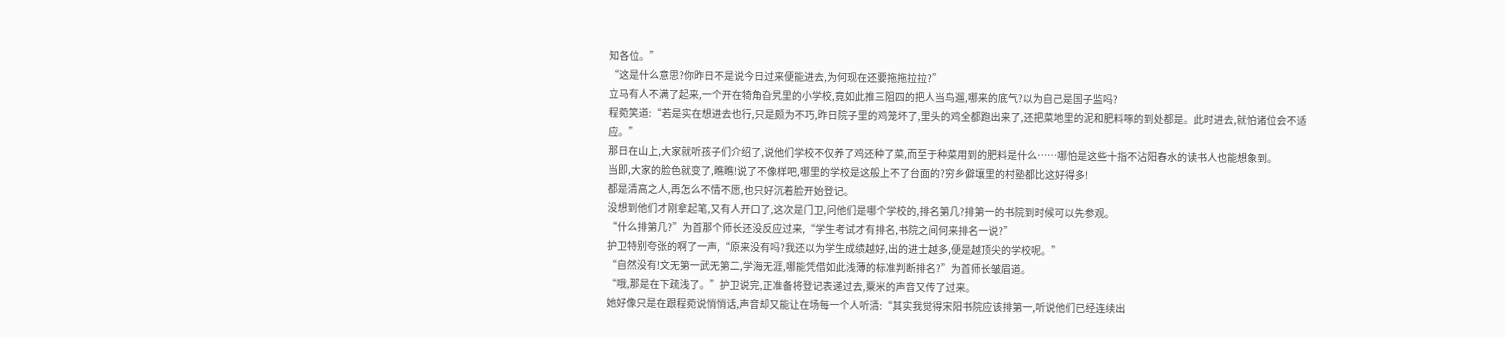知各位。”
“这是什么意思?你昨日不是说今日过来便能进去,为何现在还要拖拖拉拉?”
立马有人不满了起来,一个开在犄角旮旯里的小学校,竟如此推三阻四的把人当鸟遛,哪来的底气?以为自己是国子监吗?
程菀笑道:“若是实在想进去也行,只是颇为不巧,昨日院子里的鸡笼坏了,里头的鸡全都跑出来了,还把菜地里的泥和肥料啄的到处都是。此时进去,就怕诸位会不适应。”
那日在山上,大家就听孩子们介绍了,说他们学校不仅养了鸡还种了菜,而至于种菜用到的肥料是什么……哪怕是这些十指不沾阳春水的读书人也能想象到。
当即,大家的脸色就变了,瞧瞧!说了不像样吧,哪里的学校是这般上不了台面的?穷乡僻壤里的村塾都比这好得多!
都是清高之人,再怎么不情不愿,也只好沉着脸开始登记。
没想到他们才刚拿起笔,又有人开口了,这次是门卫,问他们是哪个学校的,排名第几?排第一的书院到时候可以先参观。
“什么排第几?”为首那个师长还没反应过来,“学生考试才有排名,书院之间何来排名一说?”
护卫特别夸张的啊了一声,“原来没有吗?我还以为学生成绩越好,出的进士越多,便是越顶尖的学校呢。”
“自然没有!文无第一武无第二,学海无涯,哪能凭借如此浅薄的标准判断排名?”为首师长皱眉道。
“哦,那是在下疏浅了。”护卫说完,正准备将登记表递过去,粟米的声音又传了过来。
她好像只是在跟程菀说悄悄话,声音却又能让在场每一个人听清:“其实我觉得宋阳书院应该排第一,听说他们已经连续出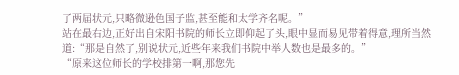了两届状元,只略微逊色国子监,甚至能和太学齐名呢。”
站在最右边,正好出自宋阳书院的师长立即仰起了头,眼中显而易见带着得意,理所当然道:“那是自然了,别说状元,近些年来我们书院中举人数也是最多的。”
“原来这位师长的学校排第一啊,那您先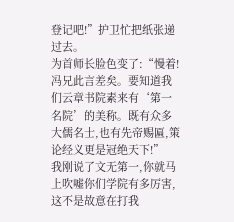登记吧!”护卫忙把纸张递过去。
为首师长脸色变了:“慢着!冯兄此言差矣。要知道我们云章书院素来有‘第一名院’的美称。既有众多大儒名士,也有先帝赐匾,策论经义更是冠绝天下!”
我刚说了文无第一,你就马上吹嘘你们学院有多厉害,这不是故意在打我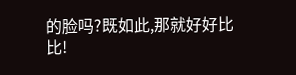的脸吗?既如此,那就好好比比!